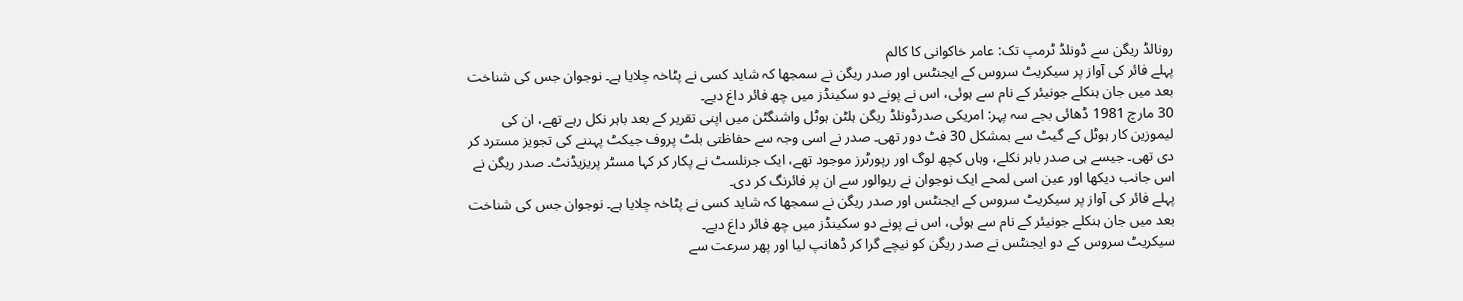رونالڈ ریگن سے ڈونلڈ ٹرمپ تک: عامر خاکوانی کا کالم
پہلے فائر کی آواز پر سیکریٹ سروس کے ایجنٹس اور صدر ریگن نے سمجھا کہ شاید کسی نے پٹاخہ چلایا ہے۔ نوجوان جس کی شناخت بعد میں جان ہنکلے جونیئر کے نام سے ہوئی، اس نے پونے دو سکینڈز میں چھ فائر داغ دیے۔
30 مارچ 1981 ڈھائی بجے سہ پہر: امریکی صدرڈونلڈ ریگن ہلٹن ہوٹل واشنگٹن میں اپنی تقریر کے بعد باہر نکل رہے تھے، ان کی لیموزین کار ہوٹل کے گیٹ سے بمشکل 30 فٹ دور تھی۔ صدر نے اسی وجہ سے حفاظتی بلٹ پروف جیکٹ پہننے کی تجویز مسترد کر دی تھی۔ جیسے ہی صدر باہر نکلے، وہاں کچھ لوگ اور رپورٹرز موجود تھے، ایک جرنلسٹ نے پکار کر کہا مسٹر پریزیڈنٹ۔ صدر ریگن نے اس جانب دیکھا اور عین اسی لمحے ایک نوجوان نے ریوالور سے ان پر فائرنگ کر دی۔
پہلے فائر کی آواز پر سیکریٹ سروس کے ایجنٹس اور صدر ریگن نے سمجھا کہ شاید کسی نے پٹاخہ چلایا ہے۔ نوجوان جس کی شناخت بعد میں جان ہنکلے جونیئر کے نام سے ہوئی، اس نے پونے دو سکینڈز میں چھ فائر داغ دیے۔
سیکریٹ سروس کے دو ایجنٹس نے صدر ریگن کو نیچے گرا کر ڈھانپ لیا اور پھر سرعت سے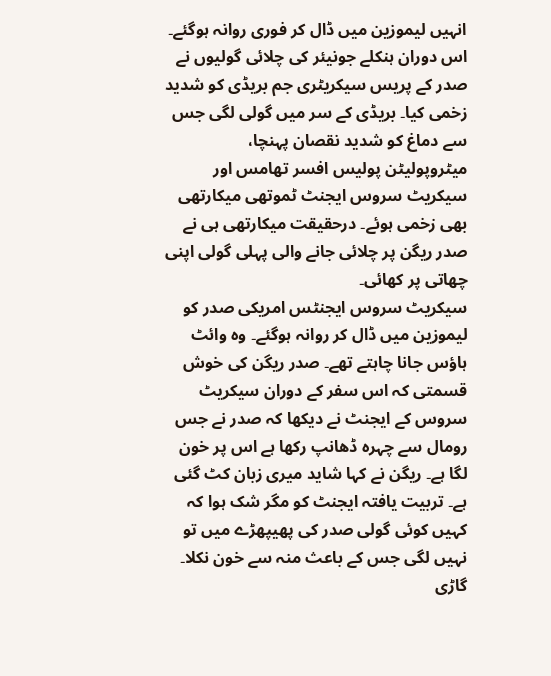انہیں لیموزین میں ڈال کر فوری روانہ ہوگئے۔ اس دوران ہنکلے جونیئر کی چلائی گولیوں نے صدر کے پریس سیکریٹری جم بریڈی کو شدید زخمی کیا۔ بریڈی کے سر میں گولی لگی جس سے دماغ کو شدید نقصان پہنچا، میٹروپولیٹن پولیس افسر تھامس اور سیکریٹ سروس ایجنٹ ٹموتھی میکارتھی بھی زخمی ہوئے۔ درحقیقت میکارتھی ہی نے صدر ریگن پر چلائی جانے والی پہلی گولی اپنی چھاتی پر کھائی۔
سیکریٹ سروس ایجنٹس امریکی صدر کو لیموزین میں ڈال کر روانہ ہوگئے۔ وہ وائٹ ہاؤس جانا چاہتے تھے۔ صدر ریگن کی خوش قسمتی کہ اس سفر کے دوران سیکریٹ سروس کے ایجنٹ نے دیکھا کہ صدر نے جس رومال سے چہرہ ڈھانپ رکھا ہے اس پر خون لگا ہے۔ ریگن نے کہا شاید میری زبان کٹ گئی ہے۔ تربیت یافتہ ایجنٹ کو مگر شک ہوا کہ کہیں کوئی گولی صدر کی پھیپھڑے میں تو نہیں لگی جس کے باعث منہ سے خون نکلا۔
گاڑی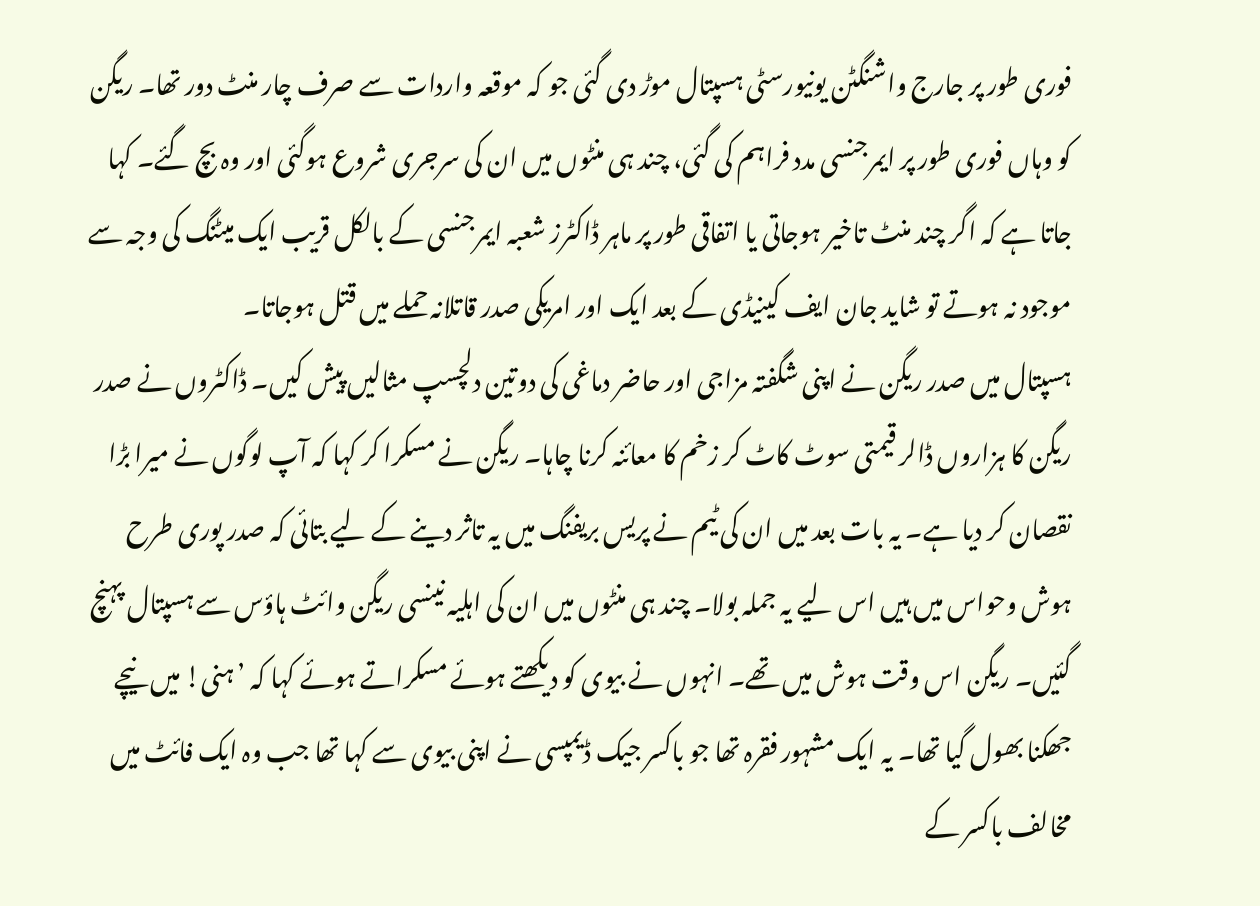فوری طور پر جارج واشنگٹن یونیورسٹی ہسپتال موڑ دی گئی جو کہ موقعہ واردات سے صرف چار منٹ دور تھا۔ ریگن کو وہاں فوری طور پر ایمرجنسی مدد فراہم کی گئی، چند ہی منٹوں میں ان کی سرجری شروع ہوگئی اور وہ بچ گئے۔ کہا جاتا ہے کہ اگر چند منٹ تاخیر ہوجاتی یا اتفاقی طور پر ماہر ڈاکٹرز شعبہ ایمرجنسی کے بالکل قریب ایک میٹنگ کی وجہ سے موجود نہ ہوتے تو شاید جان ایف کینیڈی کے بعد ایک اور امریکی صدر قاتلانہ حملے میں قتل ہوجاتا۔
ہسپتال میں صدر ریگن نے اپنی شگفتہ مزاجی اور حاضر دماغی کی دوتین دلچسپ مثالیں پیش کیں۔ ڈاکٹروں نے صدر ریگن کا ہزاروں ڈالر قیمتی سوٹ کاٹ کر زخم کا معائنہ کرنا چاہا۔ ریگن نے مسکرا کر کہا کہ آپ لوگوں نے میرا بڑا نقصان کر دیا ہے۔ یہ بات بعد میں ان کی ٹیم نے پریس بریفنگ میں یہ تاثر دینے کے لیے بتائی کہ صدر پوری طرح ہوش وحواس میں ہیں اس لیے یہ جملہ بولا۔ چند ہی منٹوں میں ان کی اہلیہ نینسی ریگن وائٹ ہاؤس سے ہسپتال پہنچ گئیں۔ ریگن اس وقت ہوش میں تھے۔ انہوں نے بیوی کو دیکھتے ہوئے مسکراتے ہوئے کہا کہ ’ہنی! میں نیچے جھکنا بھول گیا تھا۔ یہ ایک مشہور فقرہ تھا جو باکسر جیک ڈیمپسی نے اپنی بیوی سے کہا تھا جب وہ ایک فائٹ میں مخالف باکسر کے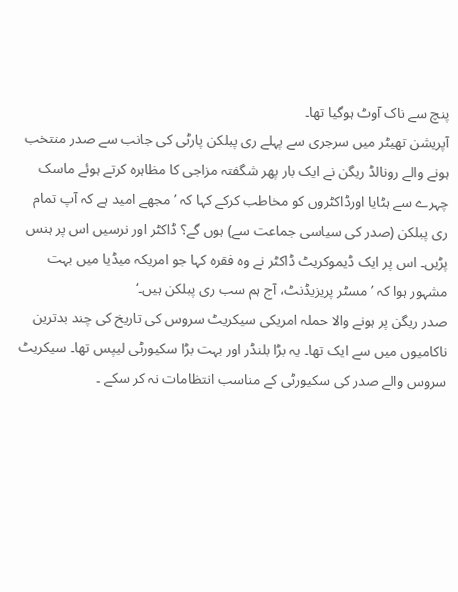پنچ سے ناک آوٹ ہوگیا تھا۔
آپریشن تھیٹر میں سرجری سے پہلے ری پبلکن پارٹی کی جانب سے صدر منتخب ہونے والے رونالڈ ریگن نے ایک بار پھر شگفتہ مزاجی کا مظاہرہ کرتے ہوئے ماسک چہرے سے ہٹایا اورڈاکٹروں کو مخاطب کرکے کہا کہ ’مجھے امید ہے کہ آپ تمام ری پبلکن (صدر کی سیاسی جماعت سے) ہوں گے؟ ڈاکٹر اور نرسیں اس پر ہنس پڑیں۔ اس پر ایک ڈیموکریٹ ڈاکٹر نے وہ فقرہ کہا جو امریکہ میڈیا میں بہت مشہور ہوا کہ ’مسٹر پریزیڈنٹ، آج ہم سب ری پبلکن ہیں۔‘
صدر ریگن پر ہونے والا حملہ امریکی سیکریٹ سروس کی تاریخ کی چند بدترین ناکامیوں میں سے ایک تھا۔ یہ بڑا بلنڈر اور بہت بڑا سکیورٹی لیپس تھا۔ سیکریٹ سروس والے صدر کی سکیورٹی کے مناسب انتظامات نہ کر سکے ۔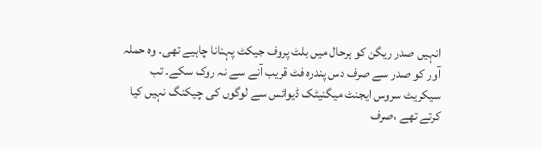انہیں صدر ریگن کو ہرحال میں بلٹ پروف جیکٹ پہنانا چاہیے تھی۔ وہ حملہ آور کو صدر سے صرف دس پندرہ فٹ قریب آنے سے نہ روک سکے۔ تب سیکریٹ سروس ایجنٹ میگنیٹک ڈیوائس سے لوگوں کی چیکنگ نہیں کیا کرتے تھے ،صرف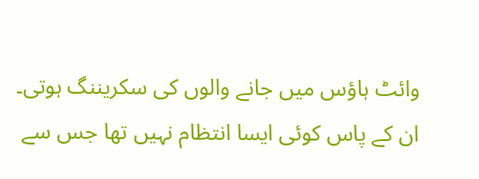وائٹ ہاؤس میں جانے والوں کی سکریننگ ہوتی۔
ان کے پاس کوئی ایسا انتظام نہیں تھا جس سے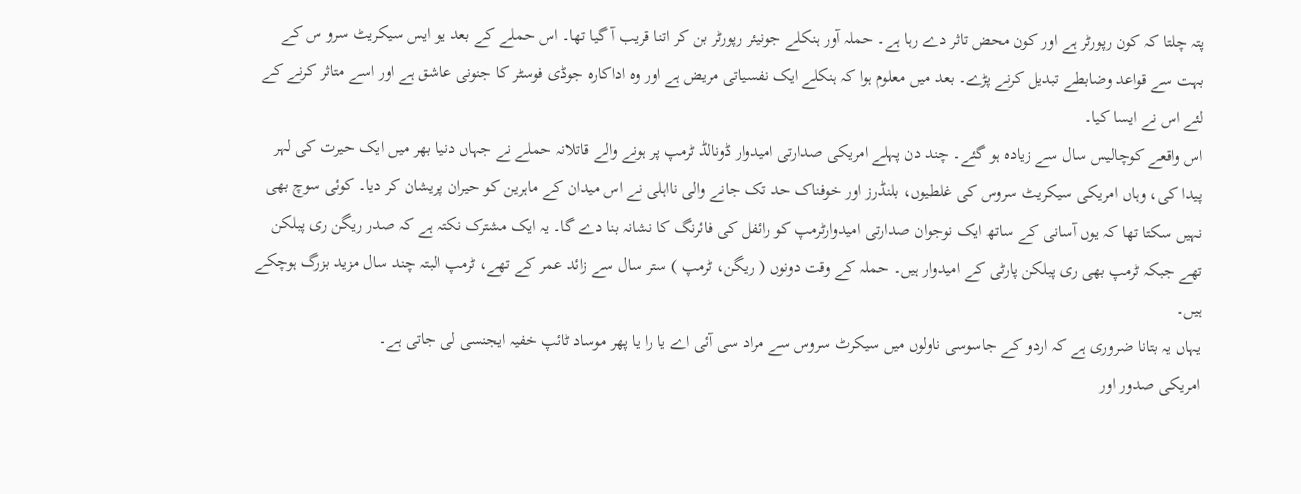پتہ چلتا کہ کون رپورٹر ہے اور کون محض تاثر دے رہا ہے۔ حملہ آور ہنکلے جونیئر رپورٹر بن کر اتنا قریب آ گیا تھا۔ اس حملے کے بعد یو ایس سیکریٹ سرو س کے بہت سے قواعد وضابطے تبدیل کرنے پڑے۔ بعد میں معلوم ہوا کہ ہنکلے ایک نفسیاتی مریض ہے اور وہ اداکارہ جوڈی فوسٹر کا جنونی عاشق ہے اور اسے متاثر کرنے کے لئے اس نے ایسا کیا۔
اس واقعے کوچالیس سال سے زیادہ ہو گئے۔ چند دن پہلے امریکی صدارتی امیدوار ڈونالڈ ٹرمپ پر ہونے والے قاتلانہ حملے نے جہاں دنیا بھر میں ایک حیرت کی لہر پیدا کی، وہاں امریکی سیکریٹ سروس کی غلطیوں، بلنڈرز اور خوفناک حد تک جانے والی نااہلی نے اس میدان کے ماہرین کو حیران پریشان کر دیا۔ کوئی سوچ بھی نہیں سکتا تھا کہ یوں آسانی کے ساتھ ایک نوجوان صدارتی امیدوارٹرمپ کو رائفل کی فائرنگ کا نشانہ بنا دے گا۔ یہ ایک مشترک نکتہ ہے کہ صدر ریگن ری پبلکن تھے جبکہ ٹرمپ بھی ری پبلکن پارٹی کے امیدوار ہیں۔ حملہ کے وقت دونوں ( ریگن، ٹرمپ ) ستر سال سے زائد عمر کے تھے، ٹرمپ البتہ چند سال مزید بزرگ ہوچکے ہیں۔
یہاں یہ بتانا ضروری ہے کہ اردو کے جاسوسی ناولوں میں سیکرٹ سروس سے مراد سی آئی اے یا را یا پھر موساد ٹائپ خفیہ ایجنسی لی جاتی ہے۔
امریکی صدور اور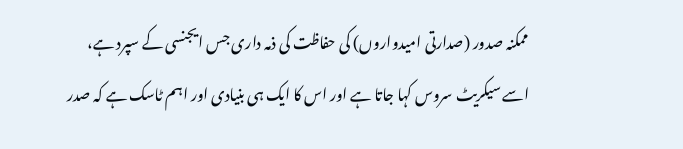ممکنہ صدور (صدارتی امیدواروں) کی حفاظت کی ذمہ داری جس ایجنسی کے سپرد ہے، اسے سیکریٹ سروس کہا جاتا ہے اور اس کا ایک ہی بنیادی اور اہم ٹاسک ہے کہ صدر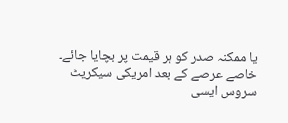یا ممکنہ صدر کو ہر قیمت پر بچایا جائے۔
خاصے عرصے کے بعد امریکی سیکریٹ سروس ایسی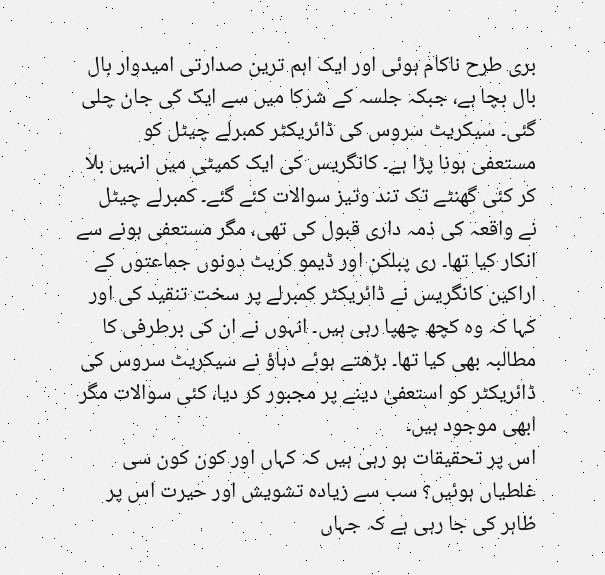بری طرح ناکام ہوئی اور ایک اہم ترین صدارتی امیدوار بال بال بچا ہے، جبکہ جلسہ کے شرکا میں سے ایک کی جان چلی گئی۔ سیکریٹ سروس کی ڈائریکٹر کمبرلے چیٹل کو مستعفی ہونا پڑا ہے۔ کانگریس کی ایک کمیٹی میں انہیں بلا کر کئی گھنٹے تک تند وتیز سوالات کئے گئے۔ کمبرلے چیٹل نے واقعہ کی ذمہ داری قبول کی تھی، مگر مستعفی ہونے سے انکار کیا تھا۔ ری پبلکن اور ڈیمو کریٹ دونوں جماعتوں کے اراکین کانگریس نے ڈائریکٹر کمبرلے پر سخت تنقید کی اور کہا کہ وہ کچھ چھپا رہی ہیں۔ انہوں نے ان کی برطرفی کا مطالبہ بھی کیا تھا۔ بڑھتے ہوئے دباؤ نے سیکریٹ سروس کی ڈائریکٹر کو استعفیٰ دینے پر مجبور کر دیا، کئی سوالات مگر ابھی موجود ہیں۔
اس پر تحقیقات ہو رہی ہیں کہ کہاں اور کون کون سی غلطیاں ہوئیں؟ سب سے زیادہ تشویش اور حیرت اس پر ظاہر کی جا رہی ہے کہ جہاں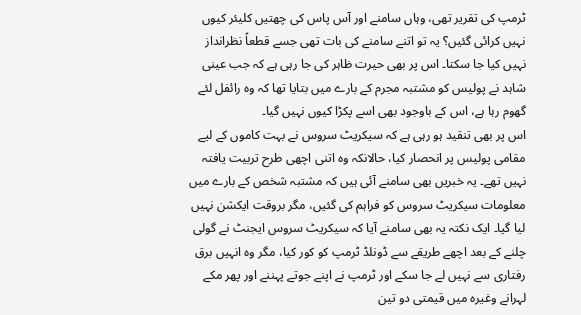ٹرمپ کی تقریر تھی، وہاں سامنے اور آس پاس کی چھتیں کلیئر کیوں نہیں کرائی گئیں؟ یہ تو اتنے سامنے کی بات تھی جسے قطعاً نظرانداز نہیں کیا جا سکتا۔ اس پر بھی حیرت ظاہر کی جا رہی ہے کہ جب عینی شاہد نے پولیس کو مشتبہ مجرم کے بارے میں بتایا تھا کہ وہ رائفل لئے گھوم رہا ہے، اس کے باوجود بھی اسے پکڑا کیوں نہیں گیا۔
اس پر بھی تنقید ہو رہی ہے کہ سیکریٹ سروس نے بہت کاموں کے لیے مقامی پولیس پر انحصار کیا، حالانکہ وہ اتنی اچھی طرح تربیت یافتہ نہیں تھے۔ یہ خبریں بھی سامنے آئی ہیں کہ مشتبہ شخص کے بارے میں معلومات سیکریٹ سروس کو فراہم کی گئیں، مگر بروقت ایکشن نہیں لیا گیا۔ ایک نکتہ یہ بھی سامنے آیا کہ سیکریٹ سروس ایجنٹ نے گولی چلنے کے بعد اچھے طریقے سے ڈونلڈ ٹرمپ کو کور کیا، مگر وہ انہیں برق رفتاری سے نہیں لے جا سکے اور ٹرمپ نے اپنے جوتے پہننے اور پھر مکے لہرانے وغیرہ میں قیمتی دو تین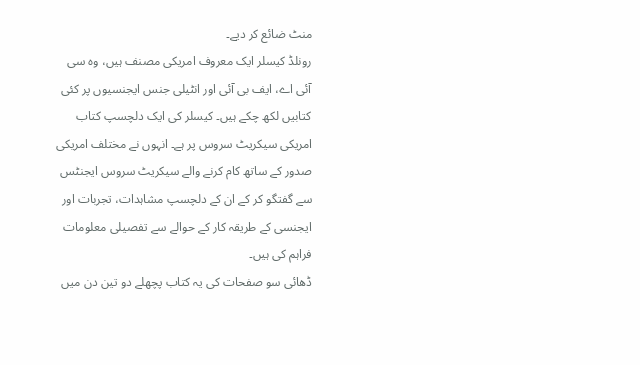منٹ ضائع کر دیے۔
رونلڈ کیسلر ایک معروف امریکی مصنف ہیں، وہ سی آئی اے، ایف بی آئی اور انٹیلی جنس ایجنسیوں پر کئی کتابیں لکھ چکے ہیں۔ کیسلر کی ایک دلچسپ کتاب امریکی سیکریٹ سروس پر ہے۔ انہوں نے مختلف امریکی صدور کے ساتھ کام کرنے والے سیکریٹ سروس ایجنٹس سے گفتگو کر کے ان کے دلچسپ مشاہدات، تجربات اور ایجنسی کے طریقہ کار کے حوالے سے تفصیلی معلومات فراہم کی ہیں۔
ڈھائی سو صفحات کی یہ کتاب پچھلے دو تین دن میں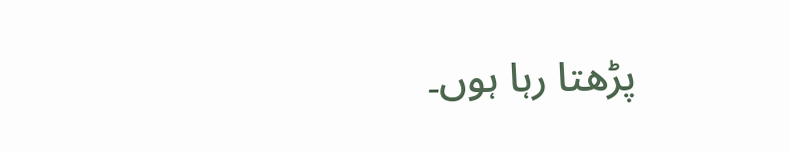پڑھتا رہا ہوں۔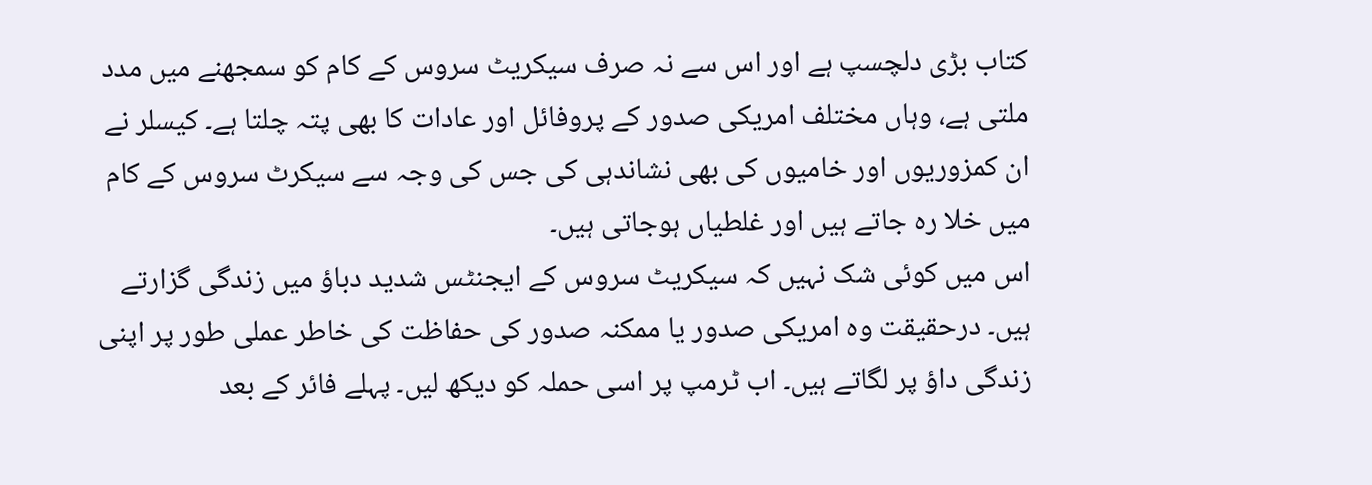کتاب بڑی دلچسپ ہے اور اس سے نہ صرف سیکریٹ سروس کے کام کو سمجھنے میں مدد ملتی ہے، وہاں مختلف امریکی صدور کے پروفائل اور عادات کا بھی پتہ چلتا ہے۔ کیسلر نے ان کمزوریوں اور خامیوں کی بھی نشاندہی کی جس کی وجہ سے سیکرٹ سروس کے کام میں خلا رہ جاتے ہیں اور غلطیاں ہوجاتی ہیں۔
اس میں کوئی شک نہیں کہ سیکریٹ سروس کے ایجنٹس شدید دباؤ میں زندگی گزارتے ہیں۔ درحقیقت وہ امریکی صدور یا ممکنہ صدور کی حفاظت کی خاطر عملی طور پر اپنی زندگی داؤ پر لگاتے ہیں۔ اب ٹرمپ پر اسی حملہ کو دیکھ لیں۔ پہلے فائر کے بعد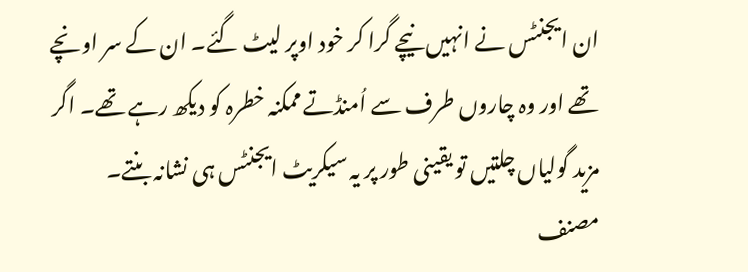ان ایجنٹس نے انہیں نیچے گرا کر خود اوپر لیٹ گئے۔ ان کے سر اونچے تھے اور وہ چاروں طرف سے اُمنڈتے ممکنہ خطرہ کو دیکھ رہے تھے۔ اگر مزید گولیاں چلتیں تو یقینی طور پر یہ سیکریٹ ایجنٹس ہی نشانہ بنتے۔
مصنف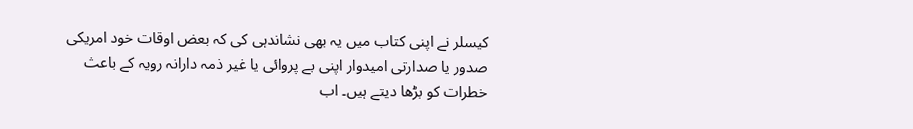کیسلر نے اپنی کتاب میں یہ بھی نشاندہی کی کہ بعض اوقات خود امریکی صدور یا صدارتی امیدوار اپنی بے پروائی یا غیر ذمہ دارانہ رویہ کے باعث خطرات کو بڑھا دیتے ہیں۔ اب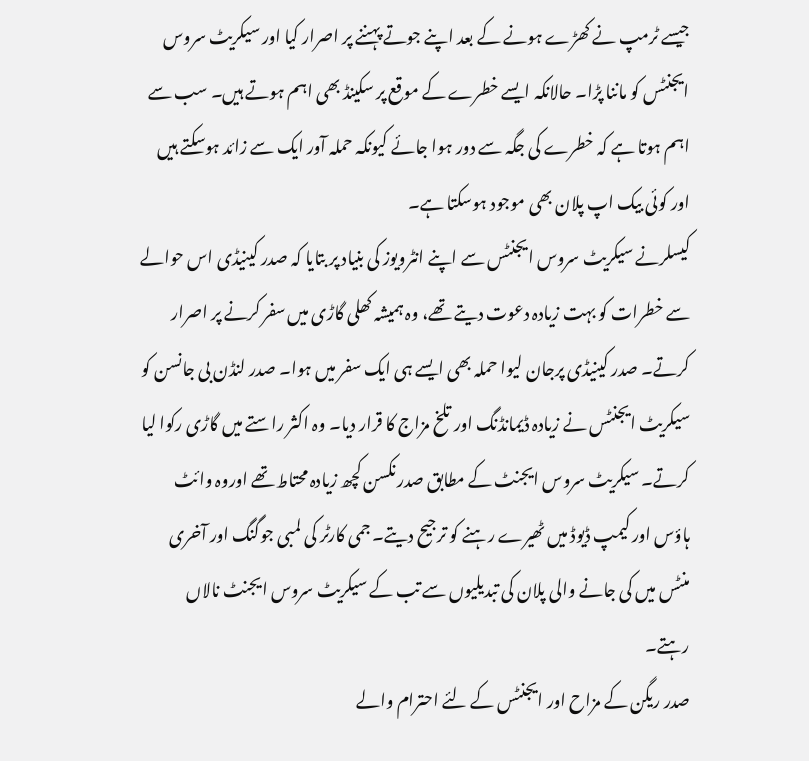جیسے ٹرمپ نے کھڑے ہونے کے بعد اپنے جوتے پہننے پر اصرار کیا اور سیکریٹ سروس ایجنٹس کو ماننا پڑا۔ حالانکہ ایسے خطرے کے موقع پر سکینڈ بھی اہم ہوتے ہیں۔ سب سے اہم ہوتا ہے کہ خطرے کی جگہ سے دور ہوا جائے کیونکہ حملہ آور ایک سے زائد ہوسکتے ہیں اور کوئی بیک اپ پلان بھی موجود ہوسکتا ہے۔
کیسلرنے سیکریٹ سروس ایجنٹس سے اپنے انٹرویوز کی بنیاد پر بتایا کہ صدر کینیڈی اس حوالے سے خطرات کو بہت زیادہ دعوت دیتے تھے، وہ ہمیشہ کھلی گاڑی میں سفر کرنے پر اصرار کرتے۔ صدر کینیڈی پرجان لیوا حملہ بھی ایسے ہی ایک سفر میں ہوا۔ صدر لنڈن بی جانسن کو سیکریٹ ایجنٹس نے زیادہ ڈیمانڈنگ اور تلخ مزاج کا قرار دیا۔ وہ اکثر راستے میں گاڑی رکوا لیا کرتے۔ سیکریٹ سروس ایجنٹ کے مطابق صدر نکسن کچھ زیادہ محتاط تھے اوروہ وائٹ ہاؤس اور کیمپ ڈیوڈ میں ٹھیرے رہنے کو ترجیح دیتے۔ جمی کارٹر کی لمبی جوگنگ اور آخری منٹس میں کی جانے والی پلان کی تبدیلیوں سے تب کے سیکریٹ سروس ایجنٹ نالاں رہتے۔
صدر ریگن کے مزاح اور ایجنٹس کے لئے احترام والے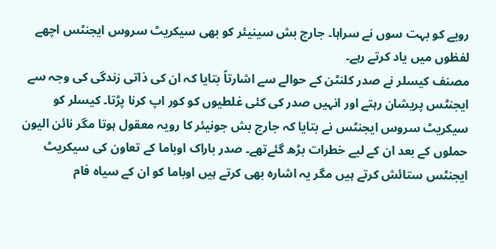رویے کو بہت سوں نے سراہا۔ جارج بش سینیئر کو بھی سیکریٹ سروس ایجنٹس اچھے لفظوں میں یاد کرتے رہے۔
مصنف کیسلر نے صدر کلنٹن کے حوالے سے اشارتاً بتایا کہ ان کی ذاتی زندگی کی وجہ سے ایجنٹس پریشان رہتے اور انہیں صدر کی کئی غلطیوں کو کور اپ کرنا پڑتا۔ کیسلر کو سیکریٹ سروس ایجنٹس نے بتایا کہ جارج بش جونیئر کا رویہ معقول ہوتا مگر نائن الیون حملوں کے بعد ان کے لیے خطرات بڑھ گئےتھے۔ صدر باراک اوباما کے تعاون کی سیکریٹ ایجنٹس ستائش کرتے ہیں مگر یہ اشارہ بھی کرتے ہیں اوباما کو ان کے سیاہ فام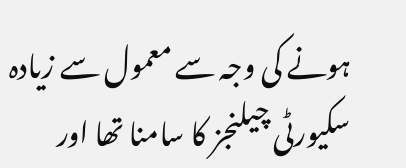ہونے کی وجہ سے معمول سے زیادہ سکیورٹی چیلنجز کا سامنا تھا اور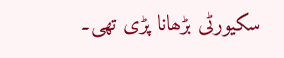سکیورٹی بڑھانا پڑی تھی۔